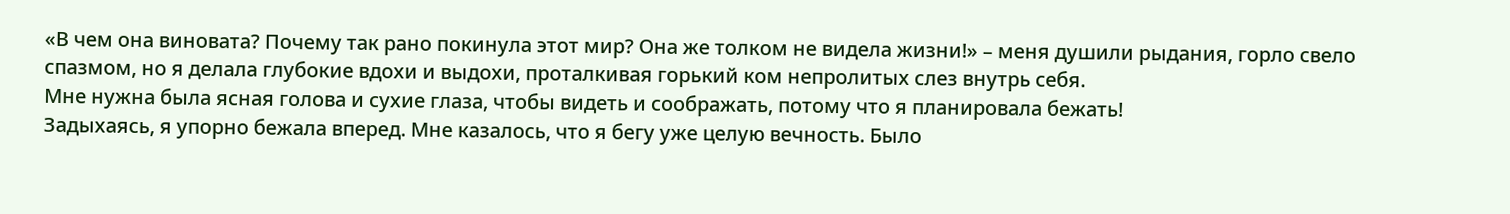«В чем она виновата? Почему так рано покинула этот мир? Она же толком не видела жизни!» – меня душили рыдания, горло свело спазмом, но я делала глубокие вдохи и выдохи, проталкивая горький ком непролитых слез внутрь себя.
Мне нужна была ясная голова и сухие глаза, чтобы видеть и соображать, потому что я планировала бежать!
Задыхаясь, я упорно бежала вперед. Мне казалось, что я бегу уже целую вечность. Было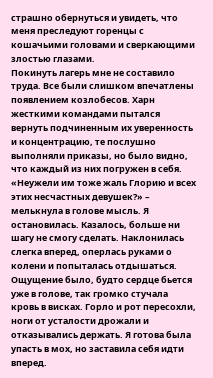страшно обернуться и увидеть, что меня преследуют горенцы с кошачьими головами и сверкающими злостью глазами.
Покинуть лагерь мне не составило труда. Все были слишком впечатлены появлением козлобесов. Харн жесткими командами пытался вернуть подчиненным их уверенность и концентрацию, те послушно выполняли приказы, но было видно, что каждый из них погружен в себя.
«Неужели им тоже жаль Глорию и всех этих несчастных девушек?» – мелькнула в голове мысль. Я остановилась. Казалось, больше ни шагу не смогу сделать. Наклонилась слегка вперед, оперлась руками о колени и попыталась отдышаться. Ощущение было, будто сердце бьется уже в голове, так громко стучала кровь в висках. Горло и рот пересохли, ноги от усталости дрожали и отказывались держать. Я готова была упасть в мох, но заставила себя идти вперед.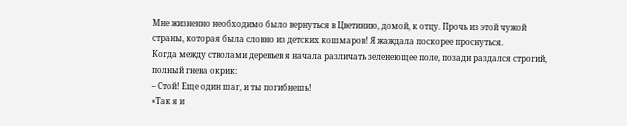Мне жизненно необходимо было вернуться в Цветинию, домой, к отцу. Прочь из этой чужой страны, которая была словно из детских кошмаров! Я жаждала поскорее проснуться.
Когда между стволами деревьев я начала различать зеленеющее поле, позади раздался строгий, полный гнева окрик:
– Стой! Еще один шаг, и ты погибнешь!
«Так я и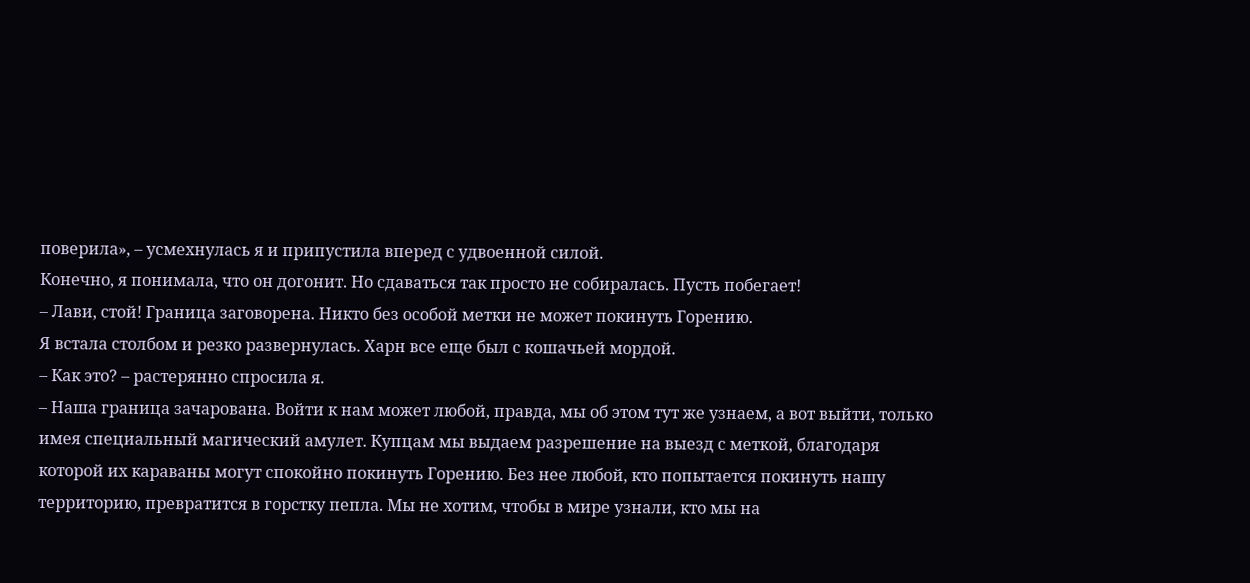поверила», – усмехнулась я и припустила вперед с удвоенной силой.
Конечно, я понимала, что он догонит. Но сдаваться так просто не собиралась. Пусть побегает!
– Лави, стой! Граница заговорена. Никто без особой метки не может покинуть Горению.
Я встала столбом и резко развернулась. Харн все еще был с кошачьей мордой.
– Как это? – растерянно спросила я.
– Наша граница зачарована. Войти к нам может любой, правда, мы об этом тут же узнаем, а вот выйти, только имея специальный магический амулет. Купцам мы выдаем разрешение на выезд с меткой, благодаря которой их караваны могут спокойно покинуть Горению. Без нее любой, кто попытается покинуть нашу территорию, превратится в горстку пепла. Мы не хотим, чтобы в мире узнали, кто мы на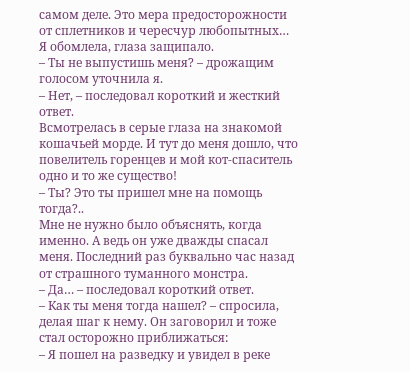самом деле. Это мера предосторожности от сплетников и чересчур любопытных…
Я обомлела, глаза защипало.
– Ты не выпустишь меня? – дрожащим голосом уточнила я.
– Нет, – последовал короткий и жесткий ответ.
Всмотрелась в серые глаза на знакомой кошачьей морде. И тут до меня дошло, что повелитель горенцев и мой кот-спаситель одно и то же существо!
– Ты? Это ты пришел мне на помощь тогда?..
Мне не нужно было объяснять, когда именно. А ведь он уже дважды спасал меня. Последний раз буквально час назад от страшного туманного монстра.
– Да… – последовал короткий ответ.
– Как ты меня тогда нашел? – спросила, делая шаг к нему. Он заговорил и тоже стал осторожно приближаться:
– Я пошел на разведку и увидел в реке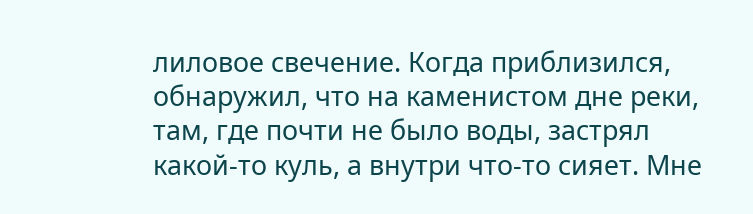лиловое свечение. Когда приблизился, обнаружил, что на каменистом дне реки, там, где почти не было воды, застрял какой-то куль, а внутри что-то сияет. Мне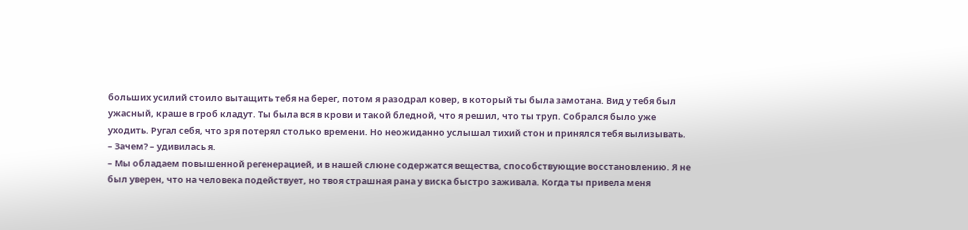больших усилий стоило вытащить тебя на берег, потом я разодрал ковер, в который ты была замотана. Вид у тебя был ужасный, краше в гроб кладут. Ты была вся в крови и такой бледной, что я решил, что ты труп. Собрался было уже уходить. Ругал себя, что зря потерял столько времени. Но неожиданно услышал тихий стон и принялся тебя вылизывать.
– Зачем? – удивилась я.
– Мы обладаем повышенной регенерацией, и в нашей слюне содержатся вещества, способствующие восстановлению. Я не был уверен, что на человека подействует, но твоя страшная рана у виска быстро заживала. Когда ты привела меня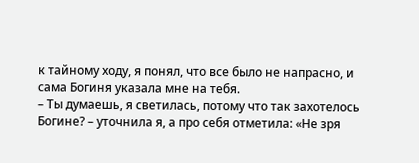к тайному ходу, я понял, что все было не напрасно, и сама Богиня указала мне на тебя.
– Ты думаешь, я светилась, потому что так захотелось Богине? – уточнила я, а про себя отметила: «Не зря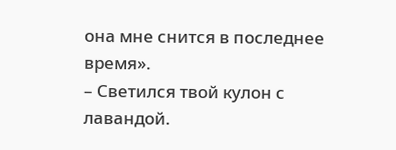она мне снится в последнее время».
– Светился твой кулон с лавандой.